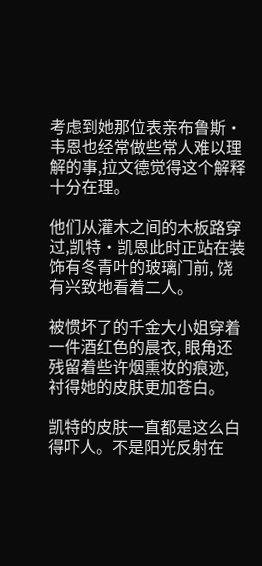考虑到她那位表亲布鲁斯·韦恩也经常做些常人难以理解的事,拉文德觉得这个解释十分在理。

他们从灌木之间的木板路穿过,凯特·凯恩此时正站在装饰有冬青叶的玻璃门前, 饶有兴致地看着二人。

被惯坏了的千金大小姐穿着一件酒红色的晨衣, 眼角还残留着些许烟熏妆的痕迹, 衬得她的皮肤更加苍白。

凯特的皮肤一直都是这么白得吓人。不是阳光反射在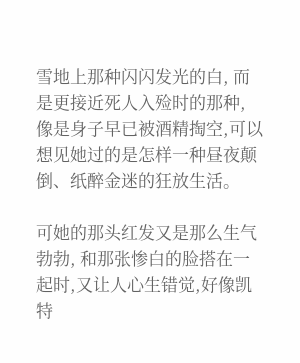雪地上那种闪闪发光的白, 而是更接近死人入殓时的那种, 像是身子早已被酒精掏空,可以想见她过的是怎样一种昼夜颠倒、纸醉金迷的狂放生活。

可她的那头红发又是那么生气勃勃, 和那张惨白的脸搭在一起时,又让人心生错觉,好像凯特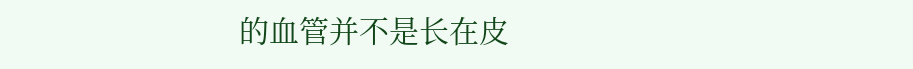的血管并不是长在皮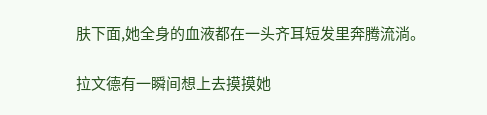肤下面,她全身的血液都在一头齐耳短发里奔腾流淌。

拉文德有一瞬间想上去摸摸她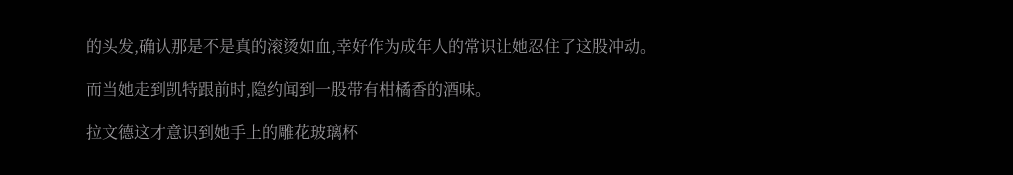的头发,确认那是不是真的滚烫如血,幸好作为成年人的常识让她忍住了这股冲动。

而当她走到凯特跟前时,隐约闻到一股带有柑橘香的酒味。

拉文德这才意识到她手上的雕花玻璃杯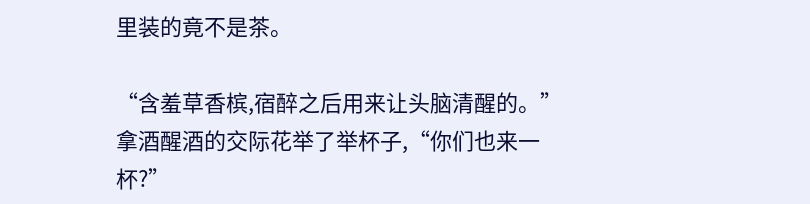里装的竟不是茶。

“含羞草香槟,宿醉之后用来让头脑清醒的。”拿酒醒酒的交际花举了举杯子,“你们也来一杯?”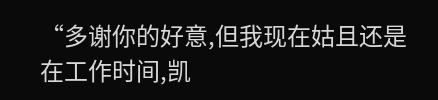“多谢你的好意,但我现在姑且还是在工作时间,凯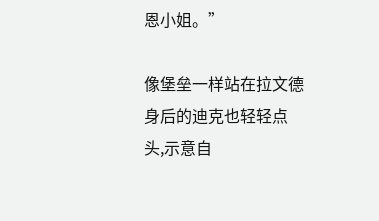恩小姐。”

像堡垒一样站在拉文德身后的迪克也轻轻点头,示意自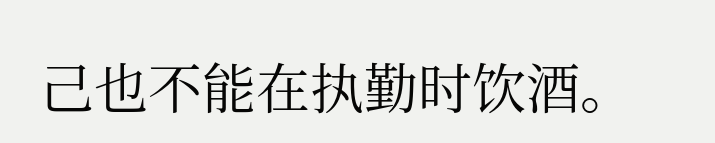己也不能在执勤时饮酒。